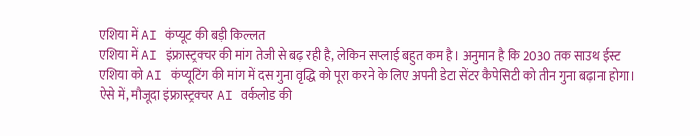एशिया में AI कंप्यूट की बड़ी किल्लत
एशिया में AI इंफ्रास्ट्रक्चर की मांग तेजी से बढ़ रही है, लेकिन सप्लाई बहुत कम है। अनुमान है कि 2030 तक साउथ ईस्ट एशिया को AI कंप्यूटिंग की मांग में दस गुना वृद्धि को पूरा करने के लिए अपनी डेटा सेंटर कैपेसिटी को तीन गुना बढ़ाना होगा। ऐसे में, मौजूदा इंफ्रास्ट्रक्चर AI वर्कलोड की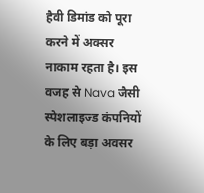हैवी डिमांड को पूरा करने में अक्सर नाकाम रहता है। इस वजह से Nava जैसी स्पेशलाइज्ड कंपनियों के लिए बड़ा अवसर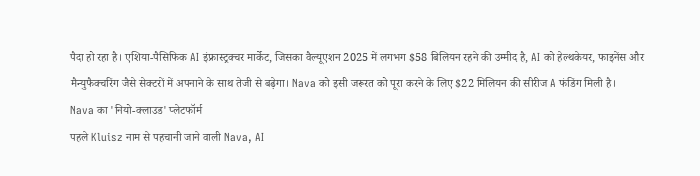पैदा हो रहा है। एशिया-पैसिफिक AI इंफ्रास्ट्रक्चर मार्केट, जिसका वैल्यूएशन 2025 में लगभग $58 बिलियन रहने की उम्मीद है, AI को हेल्थकेयर, फाइनेंस और मैन्युफैक्चरिंग जैसे सेक्टरों में अपनाने के साथ तेजी से बढ़ेगा। Nava को इसी जरूरत को पूरा करने के लिए $22 मिलियन की सीरीज A फंडिंग मिली है।
Nava का 'नियो-क्लाउड' प्लेटफॉर्म
पहले Kluisz नाम से पहचानी जाने वाली Nava, AI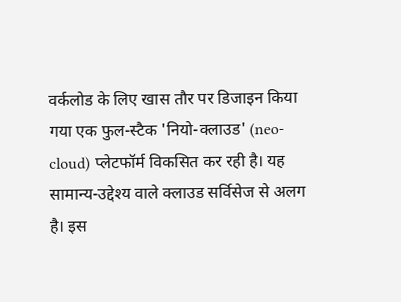वर्कलोड के लिए खास तौर पर डिजाइन किया गया एक फुल-स्टैक 'नियो-क्लाउड' (neo-cloud) प्लेटफॉर्म विकसित कर रही है। यह सामान्य-उद्देश्य वाले क्लाउड सर्विसेज से अलग है। इस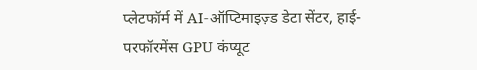प्लेटफॉर्म में AI-ऑप्टिमाइज़्ड डेटा सेंटर, हाई-परफॉरमेंस GPU कंप्यूट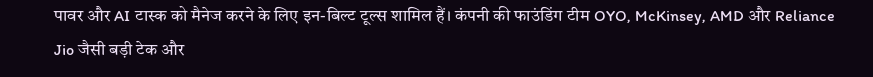पावर और AI टास्क को मैनेज करने के लिए इन-बिल्ट टूल्स शामिल हैं। कंपनी की फाउंडिंग टीम OYO, McKinsey, AMD और Reliance Jio जैसी बड़ी टेक और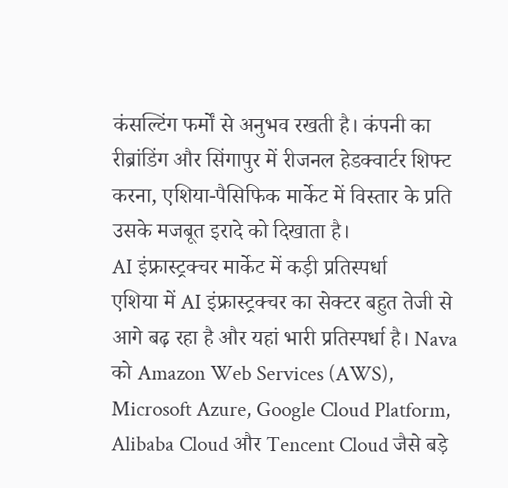कंसल्टिंग फर्मों से अनुभव रखती है। कंपनी का रीब्रांडिंग और सिंगापुर में रीजनल हेडक्वार्टर शिफ्ट करना, एशिया-पैसिफिक मार्केट में विस्तार के प्रति उसके मजबूत इरादे को दिखाता है।
AI इंफ्रास्ट्रक्चर मार्केट में कड़ी प्रतिस्पर्धा
एशिया में AI इंफ्रास्ट्रक्चर का सेक्टर बहुत तेजी से आगे बढ़ रहा है और यहां भारी प्रतिस्पर्धा है। Nava को Amazon Web Services (AWS), Microsoft Azure, Google Cloud Platform, Alibaba Cloud और Tencent Cloud जैसे बड़े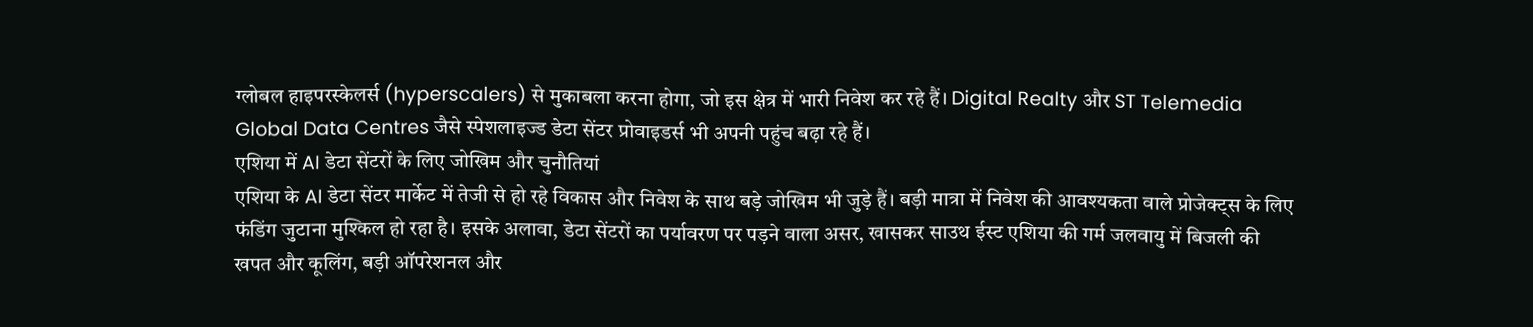ग्लोबल हाइपरस्केलर्स (hyperscalers) से मुकाबला करना होगा, जो इस क्षेत्र में भारी निवेश कर रहे हैं। Digital Realty और ST Telemedia Global Data Centres जैसे स्पेशलाइज्ड डेटा सेंटर प्रोवाइडर्स भी अपनी पहुंच बढ़ा रहे हैं।
एशिया में AI डेटा सेंटरों के लिए जोखिम और चुनौतियां
एशिया के AI डेटा सेंटर मार्केट में तेजी से हो रहे विकास और निवेश के साथ बड़े जोखिम भी जुड़े हैं। बड़ी मात्रा में निवेश की आवश्यकता वाले प्रोजेक्ट्स के लिए फंडिंग जुटाना मुश्किल हो रहा है। इसके अलावा, डेटा सेंटरों का पर्यावरण पर पड़ने वाला असर, खासकर साउथ ईस्ट एशिया की गर्म जलवायु में बिजली की खपत और कूलिंग, बड़ी ऑपरेशनल और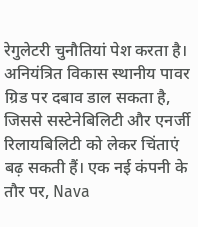रेगुलेटरी चुनौतियां पेश करता है। अनियंत्रित विकास स्थानीय पावर ग्रिड पर दबाव डाल सकता है, जिससे सस्टेनेबिलिटी और एनर्जी रिलायबिलिटी को लेकर चिंताएं बढ़ सकती हैं। एक नई कंपनी के तौर पर, Nava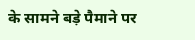के सामने बड़े पैमाने पर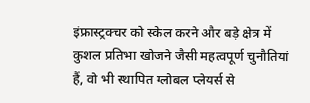इंफ्रास्ट्रक्चर को स्केल करने और बड़े क्षेत्र में कुशल प्रतिभा खोजने जैसी महत्वपूर्ण चुनौतियां हैं, वो भी स्थापित ग्लोबल प्लेयर्स से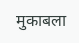मुकाबला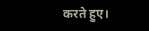करते हुए।